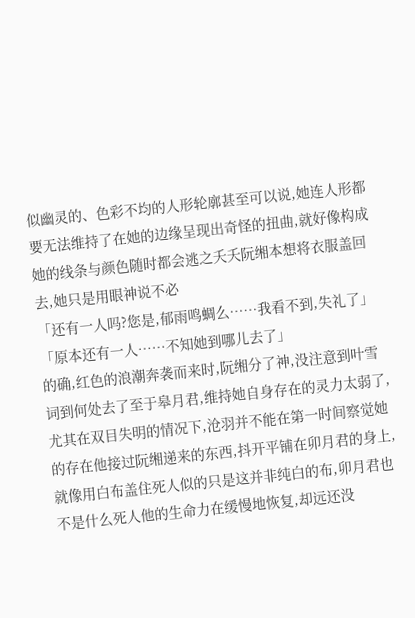似幽灵的、色彩不均的人形轮廓甚至可以说,她连人形都要无法维持了在她的边缘呈现出奇怪的扭曲,就好像构成她的线条与颜色随时都会逃之夭夭阮缃本想将衣服盖回去,她只是用眼神说不必
「还有一人吗?您是,郁雨鸣蜩么……我看不到,失礼了」
「原本还有一人……不知她到哪儿去了」
的确,红色的浪潮奔袭而来时,阮缃分了神,没注意到叶雪词到何处去了至于皋月君,维持她自身存在的灵力太弱了,尤其在双目失明的情况下,沧羽并不能在第一时间察觉她的存在他接过阮缃递来的东西,抖开平铺在卯月君的身上,就像用白布盖住死人似的只是这并非纯白的布,卯月君也不是什么死人他的生命力在缓慢地恢复,却远还没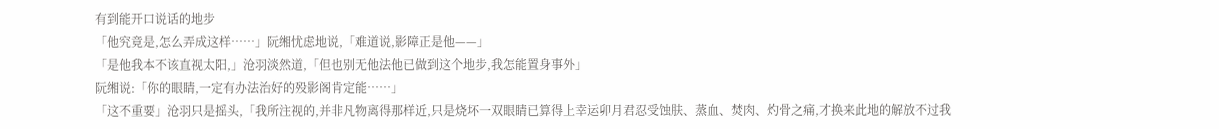有到能开口说话的地步
「他究竟是,怎么弄成这样……」阮缃忧虑地说,「难道说,影障正是他——」
「是他我本不该直视太阳,」沧羽淡然道,「但也别无他法他已做到这个地步,我怎能置身事外」
阮缃说:「你的眼睛,一定有办法治好的殁影阁肯定能……」
「这不重要」沧羽只是摇头,「我所注视的,并非凡物离得那样近,只是烧坏一双眼睛已算得上幸运卯月君忍受蚀肤、蒸血、焚肉、灼骨之痛,才换来此地的解放不过我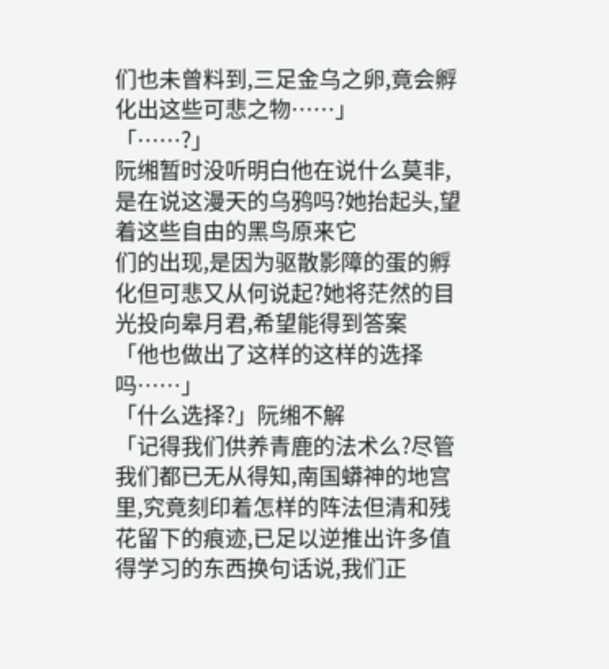们也未曾料到,三足金乌之卵,竟会孵化出这些可悲之物……」
「……?」
阮缃暂时没听明白他在说什么莫非,是在说这漫天的乌鸦吗?她抬起头,望着这些自由的黑鸟原来它
们的出现,是因为驱散影障的蛋的孵化但可悲又从何说起?她将茫然的目光投向皋月君,希望能得到答案
「他也做出了这样的这样的选择吗……」
「什么选择?」阮缃不解
「记得我们供养青鹿的法术么?尽管我们都已无从得知,南国蟒神的地宫里,究竟刻印着怎样的阵法但清和残花留下的痕迹,已足以逆推出许多值得学习的东西换句话说,我们正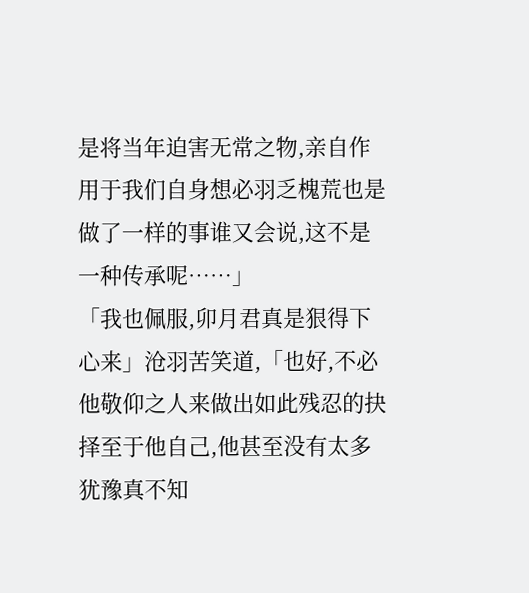是将当年迫害无常之物,亲自作用于我们自身想必羽乏槐荒也是做了一样的事谁又会说,这不是一种传承呢……」
「我也佩服,卯月君真是狠得下心来」沧羽苦笑道,「也好,不必他敬仰之人来做出如此残忍的抉择至于他自己,他甚至没有太多犹豫真不知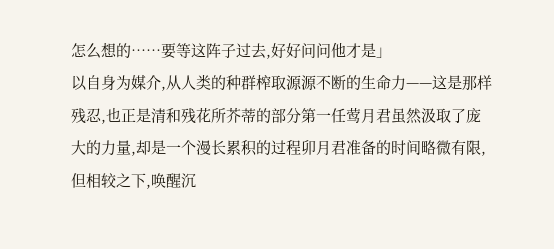怎么想的……要等这阵子过去,好好问问他才是」
以自身为媒介,从人类的种群榨取源源不断的生命力——这是那样残忍,也正是清和残花所芥蒂的部分第一任莺月君虽然汲取了庞大的力量,却是一个漫长累积的过程卯月君准备的时间略微有限,但相较之下,唤醒沉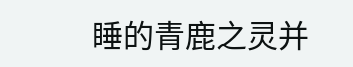睡的青鹿之灵并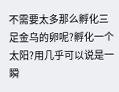不需要太多那么孵化三足金乌的卵呢?孵化一个太阳?用几乎可以说是一瞬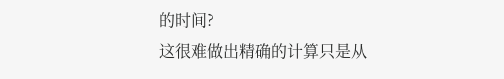的时间?
这很难做出精确的计算只是从